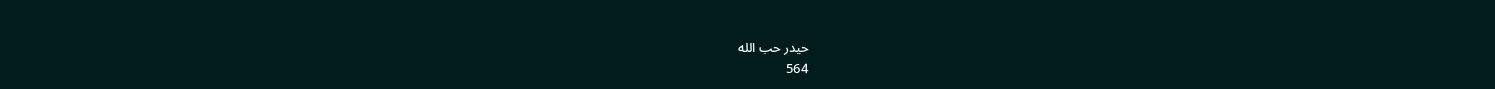حيدر حب الله
564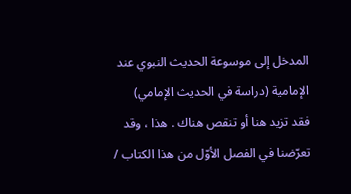المدخل إلى موسوعة الحديث النبوي عند الإمامية (دراسة في الحديث الإمامي)
فقد تزيد هنا أو تنقص هناك . هذا ، وقد تعرّضنا في الفصل الأوّل من هذا الكتاب /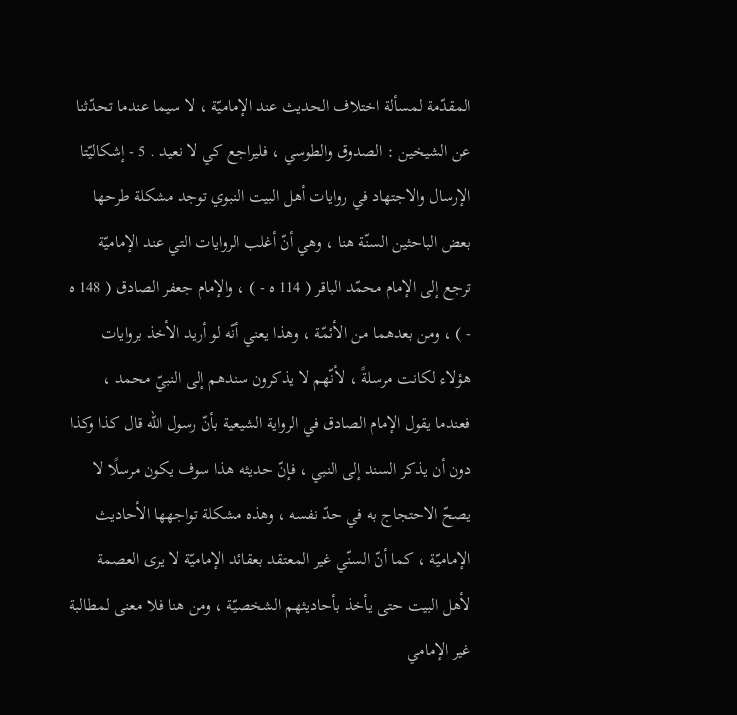المقدّمة لمسألة اختلاف الحديث عند الإماميّة ، لا سيما عندما تحدّثنا عن الشيخين : الصدوق والطوسي ، فليراجع كي لا نعيد . 5 - إشكاليّتا الإرسال والاجتهاد في روايات أهل البيت النبوي توجد مشكلة طرحها بعض الباحثين السنّة هنا ، وهي أنّ أغلب الروايات التي عند الإماميّة ترجع إلى الإمام محمّد الباقر ( 114 ه - ) ، والإمام جعفر الصادق ( 148 ه - ) ، ومن بعدهما من الأئمّة ، وهذا يعني أنّه لو أريد الأخذ بروايات هؤلاء لكانت مرسلةً ، لأنّهم لا يذكرون سندهم إلى النبيّ محمد ، فعندما يقول الإمام الصادق في الرواية الشيعية بأنّ رسول الله قال كذا وكذا دون أن يذكر السند إلى النبي ، فإنّ حديثه هذا سوف يكون مرسلًا لا يصحّ الاحتجاج به في حدّ نفسه ، وهذه مشكلة تواجهها الأحاديث الإماميّة ، كما أنّ السنّي غير المعتقد بعقائد الإماميّة لا يرى العصمة لأهل البيت حتى يأخذ بأحاديثهم الشخصيّة ، ومن هنا فلا معنى لمطالبة غير الإمامي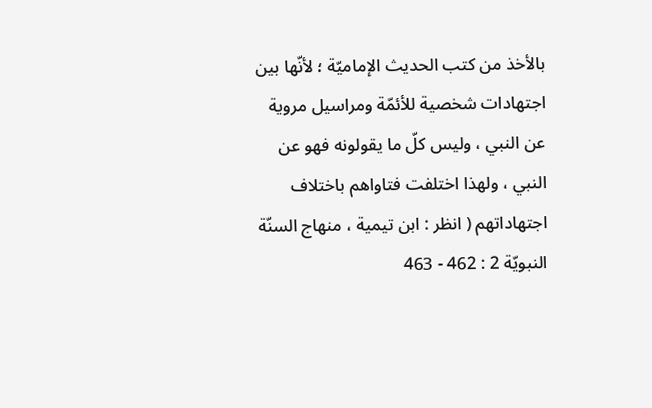بالأخذ من كتب الحديث الإماميّة ؛ لأنّها بين اجتهادات شخصية للأئمّة ومراسيل مروية عن النبي ، وليس كلّ ما يقولونه فهو عن النبي ، ولهذا اختلفت فتاواهم باختلاف اجتهاداتهم ( انظر : ابن تيمية ، منهاج السنّة النبويّة 2 : 462 - 463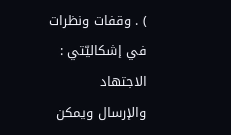) . وقفات ونظرات في إشكاليّتي : الاجتهاد والإرسال ويمكن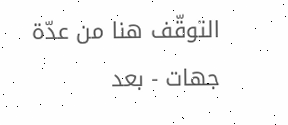التوقّف هنا من عدّة جهات - بعد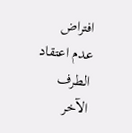افتراض عدم اعتقاد الطرف الآخر